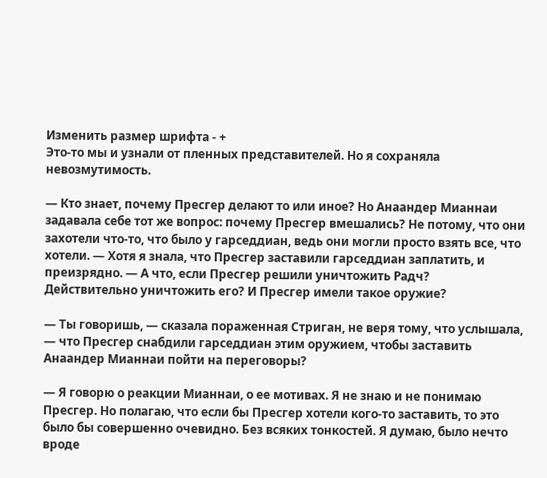Изменить размер шрифта - +
Это-то мы и узнали от пленных представителей. Но я сохраняла невозмутимость.

— Кто знает, почему Пресгер делают то или иное? Но Анаандер Мианнаи задавала себе тот же вопрос: почему Пресгер вмешались? Не потому, что они захотели что-то, что было у гарседдиан, ведь они могли просто взять все, что хотели. — Хотя я знала, что Пресгер заставили гарседдиан заплатить, и преизрядно. — А что, если Пресгер решили уничтожить Радч? Действительно уничтожить его? И Пресгер имели такое оружие?

— Ты говоришь, — сказала пораженная Стриган, не веря тому, что услышала, — что Пресгер снабдили гарседдиан этим оружием, чтобы заставить Анаандер Мианнаи пойти на переговоры?

— Я говорю о реакции Мианнаи, о ее мотивах. Я не знаю и не понимаю Пресгер. Но полагаю, что если бы Пресгер хотели кого-то заставить, то это было бы совершенно очевидно. Без всяких тонкостей. Я думаю, было нечто вроде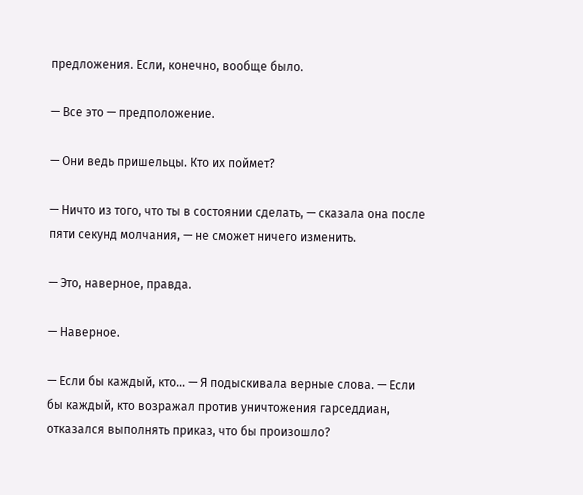предложения. Если, конечно, вообще было.

— Все это — предположение.

— Они ведь пришельцы. Кто их поймет?

— Ничто из того, что ты в состоянии сделать, — сказала она после пяти секунд молчания, — не сможет ничего изменить.

— Это, наверное, правда.

— Наверное.

— Если бы каждый, кто… — Я подыскивала верные слова. — Если бы каждый, кто возражал против уничтожения гарседдиан, отказался выполнять приказ, что бы произошло?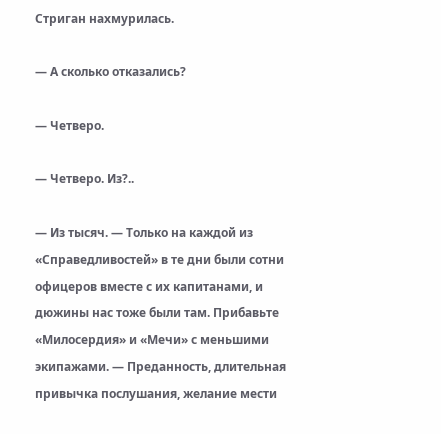Стриган нахмурилась.

— А сколько отказались?

— Четверо.

— Четверо. Из?..

— Из тысяч. — Только на каждой из «Справедливостей» в те дни были сотни офицеров вместе с их капитанами, и дюжины нас тоже были там. Прибавьте «Милосердия» и «Мечи» с меньшими экипажами. — Преданность, длительная привычка послушания, желание мести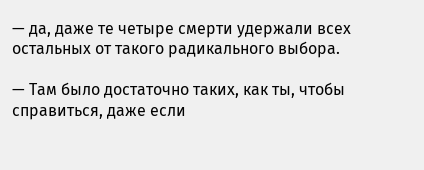— да, даже те четыре смерти удержали всех остальных от такого радикального выбора.

— Там было достаточно таких, как ты, чтобы справиться, даже если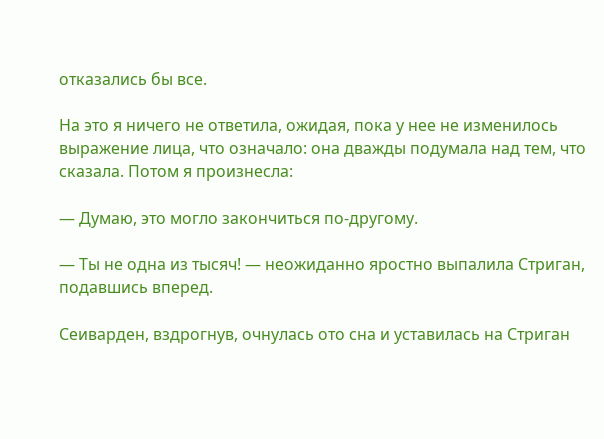отказались бы все.

На это я ничего не ответила, ожидая, пока у нее не изменилось выражение лица, что означало: она дважды подумала над тем, что сказала. Потом я произнесла:

— Думаю, это могло закончиться по-другому.

— Ты не одна из тысяч! — неожиданно яростно выпалила Стриган, подавшись вперед.

Сеиварден, вздрогнув, очнулась ото сна и уставилась на Стриган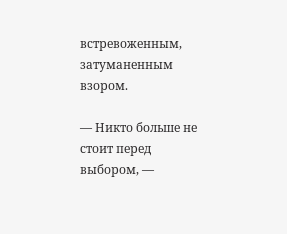встревоженным, затуманенным взором.

— Никто больше не стоит перед выбором, —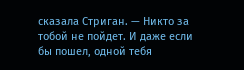сказала Стриган. — Никто за тобой не пойдет. И даже если бы пошел, одной тебя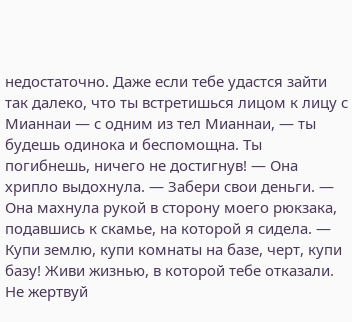недостаточно. Даже если тебе удастся зайти так далеко, что ты встретишься лицом к лицу с Мианнаи — с одним из тел Мианнаи, — ты будешь одинока и беспомощна. Ты погибнешь, ничего не достигнув! — Она хрипло выдохнула. — Забери свои деньги. — Она махнула рукой в сторону моего рюкзака, подавшись к скамье, на которой я сидела. — Купи землю, купи комнаты на базе, черт, купи базу! Живи жизнью, в которой тебе отказали. Не жертвуй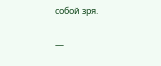собой зря.

—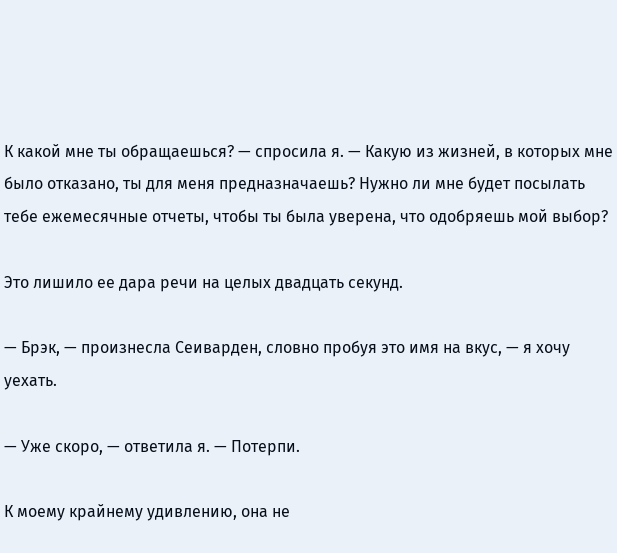К какой мне ты обращаешься? — спросила я. — Какую из жизней, в которых мне было отказано, ты для меня предназначаешь? Нужно ли мне будет посылать тебе ежемесячные отчеты, чтобы ты была уверена, что одобряешь мой выбор?

Это лишило ее дара речи на целых двадцать секунд.

— Брэк, — произнесла Сеиварден, словно пробуя это имя на вкус, — я хочу уехать.

— Уже скоро, — ответила я. — Потерпи.

К моему крайнему удивлению, она не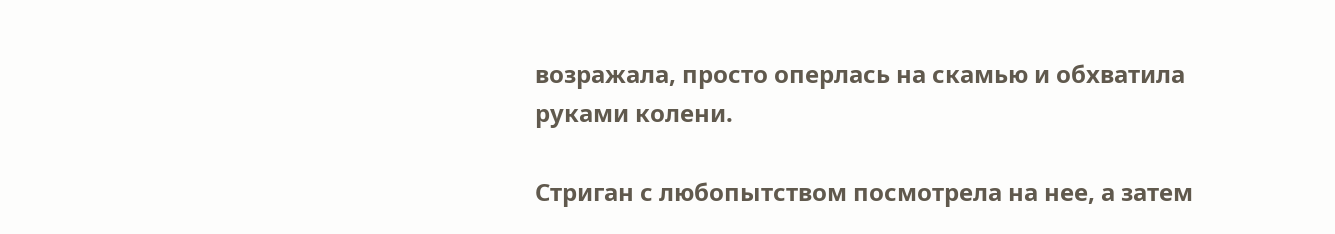возражала, просто оперлась на скамью и обхватила руками колени.

Стриган с любопытством посмотрела на нее, а затем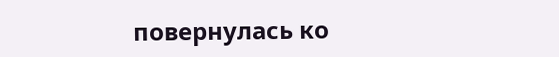повернулась ко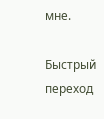мне.

Быстрый переход